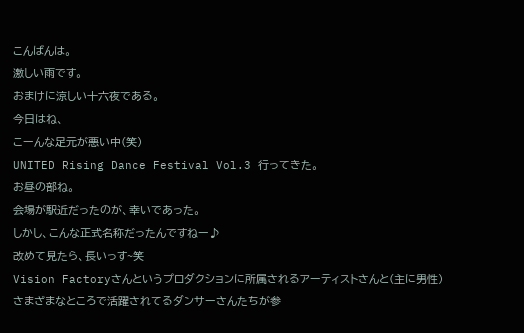こんばんは。
激しい雨です。
おまけに涼しい十六夜である。
今日はね、
こーんな足元が悪い中(笑)
UNITED Rising Dance Festival Vol.3 行ってきた。
お昼の部ね。
会場が駅近だったのが、幸いであった。
しかし、こんな正式名称だったんですねー♪
改めて見たら、長いっす~笑
Vision Factoryさんというプロダクションに所属されるアーティストさんと(主に男性)
さまざまなところで活躍されてるダンサーさんたちが参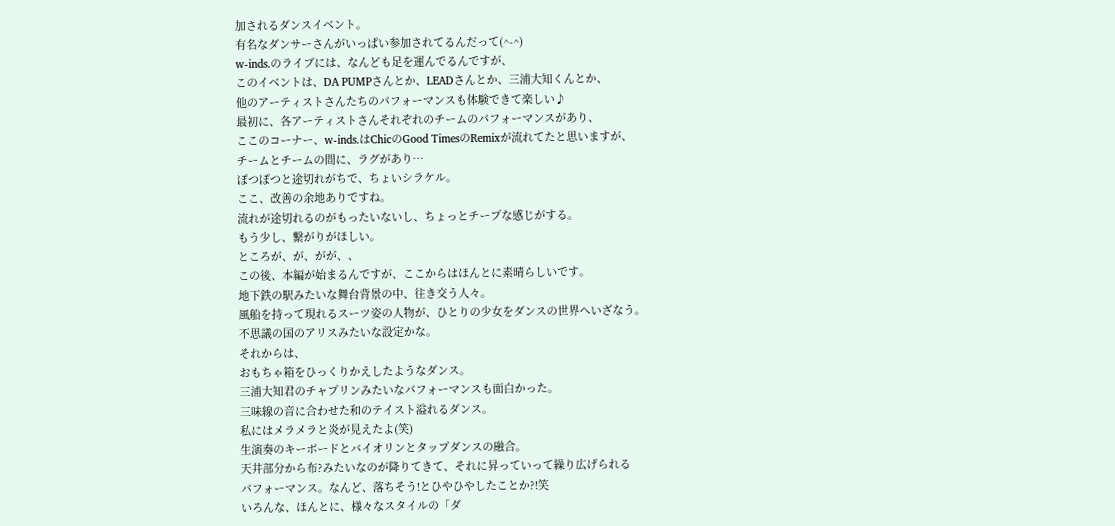加されるダンスイベント。
有名なダンサーさんがいっぱい参加されてるんだって(^-^)
w-inds.のライブには、なんども足を運んでるんですが、
このイベントは、DA PUMPさんとか、LEADさんとか、三浦大知くんとか、
他のアーティストさんたちのパフォーマンスも体験できて楽しい♪
最初に、各アーティストさんそれぞれのチームのパフォーマンスがあり、
ここのコーナー、w-inds.はChicのGood TimesのRemixが流れてたと思いますが、
チームとチームの間に、ラグがあり…
ぽつぽつと途切れがちで、ちょいシラケル。
ここ、改善の余地ありですね。
流れが途切れるのがもったいないし、ちょっとチープな感じがする。
もう少し、繋がりがほしい。
ところが、が、がが、、
この後、本編が始まるんですが、ここからはほんとに素晴らしいです。
地下鉄の駅みたいな舞台背景の中、往き交う人々。
風船を持って現れるスーツ姿の人物が、ひとりの少女をダンスの世界へいざなう。
不思議の国のアリスみたいな設定かな。
それからは、
おもちゃ箱をひっくりかえしたようなダンス。
三浦大知君のチャプリンみたいなパフォーマンスも面白かった。
三味線の音に合わせた和のテイスト溢れるダンス。
私にはメラメラと炎が見えたよ(笑)
生演奏のキーボードとバイオリンとタップダンスの融合。
天井部分から布?みたいなのが降りてきて、それに昇っていって繰り広げられる
パフォーマンス。なんど、落ちそう!とひやひやしたことか?!笑
いろんな、ほんとに、様々なスタイルの「ダ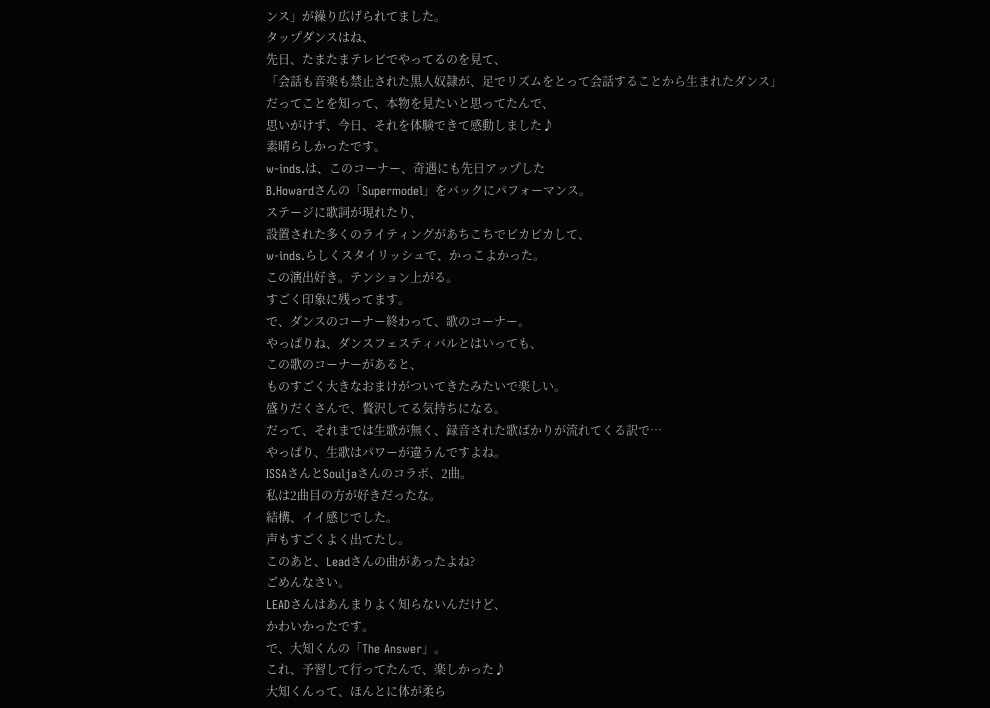ンス」が繰り広げられてました。
タップダンスはね、
先日、たまたまテレビでやってるのを見て、
「会話も音楽も禁止された黒人奴隷が、足でリズムをとって会話することから生まれたダンス」
だってことを知って、本物を見たいと思ってたんで、
思いがけず、今日、それを体験できて感動しました♪
素晴らしかったです。
w-inds.は、このコーナー、奇遇にも先日アップした
B.Howardさんの「Supermodel」をバックにパフォーマンス。
ステージに歌詞が現れたり、
設置された多くのライティングがあちこちでピカピカして、
w-inds.らしくスタイリッシュで、かっこよかった。
この演出好き。テンション上がる。
すごく印象に残ってます。
で、ダンスのコーナー終わって、歌のコーナー。
やっぱりね、ダンスフェスティバルとはいっても、
この歌のコーナーがあると、
ものすごく大きなおまけがついてきたみたいで楽しい。
盛りだくさんで、贅沢してる気持ちになる。
だって、それまでは生歌が無く、録音された歌ばかりが流れてくる訳で…
やっぱり、生歌はパワーが違うんですよね。
ISSAさんとSouljaさんのコラボ、2曲。
私は2曲目の方が好きだったな。
結構、イイ感じでした。
声もすごくよく出てたし。
このあと、Leadさんの曲があったよね?
ごめんなさい。
LEADさんはあんまりよく知らないんだけど、
かわいかったです。
で、大知くんの「The Answer」。
これ、予習して行ってたんで、楽しかった♪
大知くんって、ほんとに体が柔ら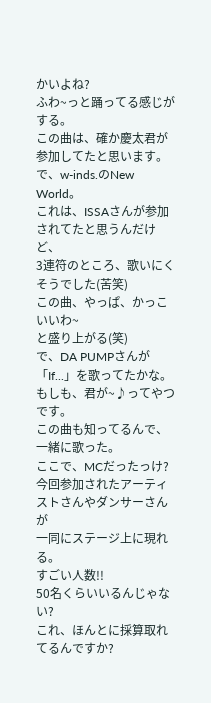かいよね?
ふわ~っと踊ってる感じがする。
この曲は、確か慶太君が参加してたと思います。
で、w-inds.のNew World。
これは、ISSAさんが参加されてたと思うんだけど、
3連符のところ、歌いにくそうでした(苦笑)
この曲、やっぱ、かっこいいわ~
と盛り上がる(笑)
で、DA PUMPさんが「If...」を歌ってたかな。
もしも、君が~♪ってやつです。
この曲も知ってるんで、一緒に歌った。
ここで、MCだったっけ?
今回参加されたアーティストさんやダンサーさんが
一同にステージ上に現れる。
すごい人数!!
50名くらいいるんじゃない?
これ、ほんとに採算取れてるんですか?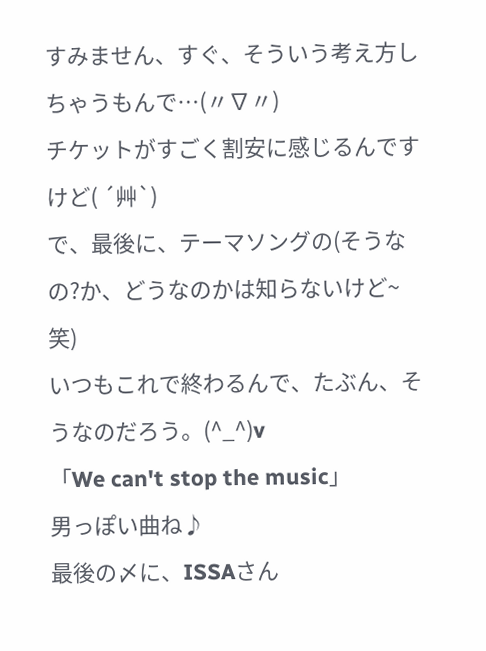すみません、すぐ、そういう考え方しちゃうもんで…(〃∇〃)
チケットがすごく割安に感じるんですけど( ´艸`)
で、最後に、テーマソングの(そうなの?か、どうなのかは知らないけど~笑)
いつもこれで終わるんで、たぶん、そうなのだろう。(^_^)v
「We can't stop the music」
男っぽい曲ね♪
最後の〆に、ISSAさん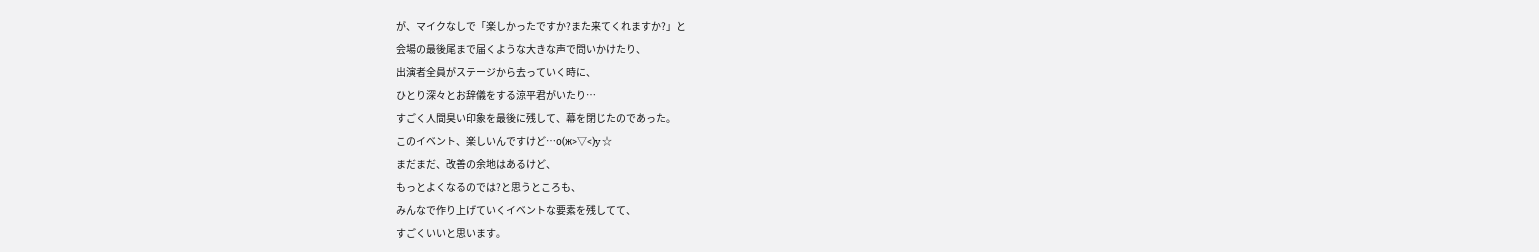が、マイクなしで「楽しかったですか?また来てくれますか?」と
会場の最後尾まで届くような大きな声で問いかけたり、
出演者全員がステージから去っていく時に、
ひとり深々とお辞儀をする涼平君がいたり…
すごく人間臭い印象を最後に残して、幕を閉じたのであった。
このイベント、楽しいんですけど…о(ж>▽<)y ☆
まだまだ、改善の余地はあるけど、
もっとよくなるのでは?と思うところも、
みんなで作り上げていくイベントな要素を残してて、
すごくいいと思います。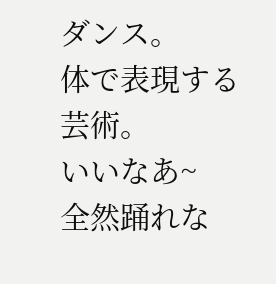ダンス。
体で表現する芸術。
いいなあ~
全然踊れな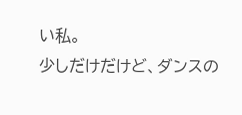い私。
少しだけだけど、ダンスの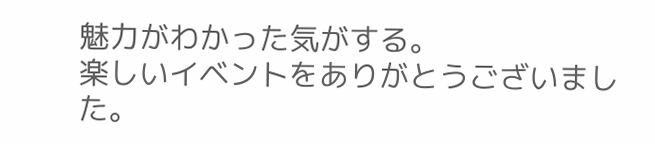魅力がわかった気がする。
楽しいイベントをありがとうございました。